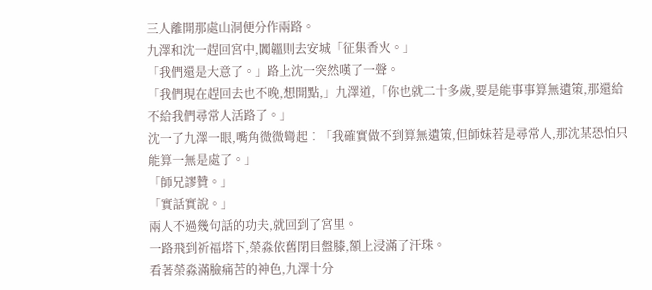三人離開那處山洞便分作兩路。
九澤和沈一趕回宮中,闐韞則去安城「征集香火。」
「我們還是大意了。」路上沈一突然嘆了一聲。
「我們現在趕回去也不晚,想開點,」九澤道,「你也就二十多歲,要是能事事算無遺策,那還給不給我們尋常人活路了。」
沈一了九澤一眼,嘴角微微彎起︰「我確實做不到算無遺策,但師妹若是尋常人,那沈某恐怕只能算一無是處了。」
「師兄謬贊。」
「實話實說。」
兩人不過幾句話的功夫,就回到了宮里。
一路飛到祈福塔下,榮淼依舊閉目盤膝,額上浸滿了汗珠。
看著榮淼滿臉痛苦的神色,九澤十分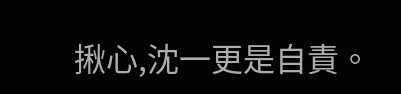揪心,沈一更是自責。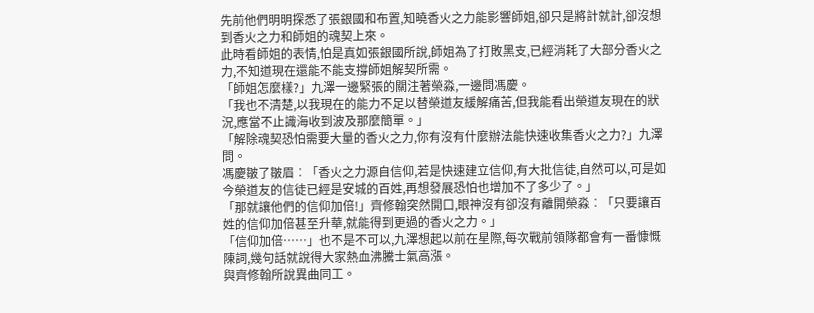先前他們明明探悉了張銀國和布置,知曉香火之力能影響師姐,卻只是將計就計,卻沒想到香火之力和師姐的魂契上來。
此時看師姐的表情,怕是真如張銀國所說,師姐為了打敗黑支,已經消耗了大部分香火之力,不知道現在還能不能支撐師姐解契所需。
「師姐怎麼樣?」九澤一邊緊張的關注著榮淼,一邊問馮慶。
「我也不清楚,以我現在的能力不足以替榮道友緩解痛苦,但我能看出榮道友現在的狀況,應當不止識海收到波及那麼簡單。」
「解除魂契恐怕需要大量的香火之力,你有沒有什麼辦法能快速收集香火之力?」九澤問。
馮慶皺了皺眉︰「香火之力源自信仰,若是快速建立信仰,有大批信徒,自然可以,可是如今榮道友的信徒已經是安城的百姓,再想發展恐怕也增加不了多少了。」
「那就讓他們的信仰加倍!」齊修翰突然開口,眼神沒有卻沒有離開榮淼︰「只要讓百姓的信仰加倍甚至升華,就能得到更過的香火之力。」
「信仰加倍……」也不是不可以,九澤想起以前在星際,每次戰前領隊都會有一番慷慨陳詞,幾句話就說得大家熱血沸騰士氣高漲。
與齊修翰所說異曲同工。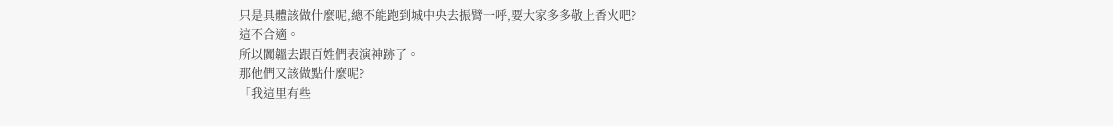只是具體該做什麼呢,總不能跑到城中央去振臂一呼,要大家多多敬上香火吧?
這不合適。
所以闐韞去跟百姓們表演神跡了。
那他們又該做點什麼呢?
「我這里有些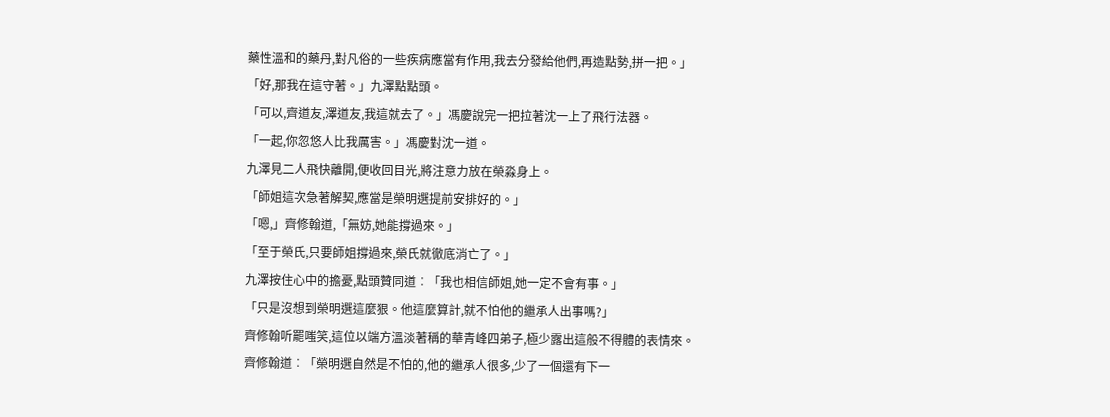藥性溫和的藥丹,對凡俗的一些疾病應當有作用,我去分發給他們,再造點勢,拼一把。」
「好,那我在這守著。」九澤點點頭。
「可以,齊道友,澤道友,我這就去了。」馮慶說完一把拉著沈一上了飛行法器。
「一起,你忽悠人比我厲害。」馮慶對沈一道。
九澤見二人飛快離開,便收回目光,將注意力放在榮淼身上。
「師姐這次急著解契,應當是榮明選提前安排好的。」
「嗯,」齊修翰道,「無妨,她能撐過來。」
「至于榮氏,只要師姐撐過來,榮氏就徹底消亡了。」
九澤按住心中的擔憂,點頭贊同道︰「我也相信師姐,她一定不會有事。」
「只是沒想到榮明選這麼狠。他這麼算計,就不怕他的繼承人出事嗎?」
齊修翰听罷嗤笑,這位以端方溫淡著稱的華青峰四弟子,極少露出這般不得體的表情來。
齊修翰道︰「榮明選自然是不怕的,他的繼承人很多,少了一個還有下一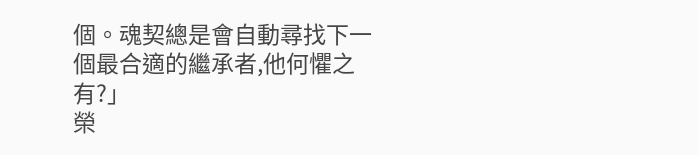個。魂契總是會自動尋找下一個最合適的繼承者,他何懼之有?」
榮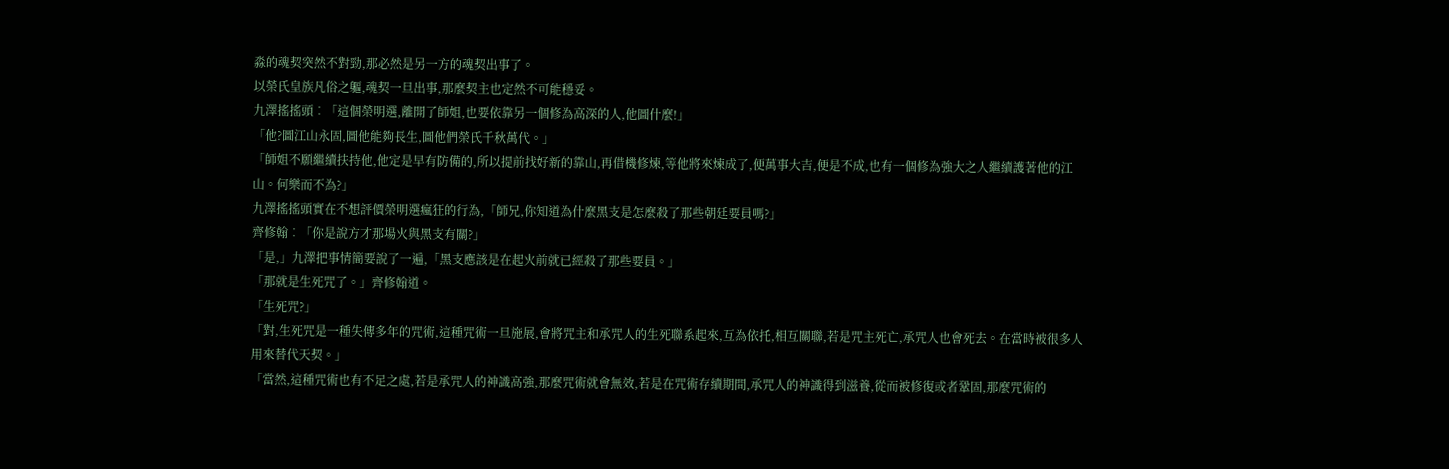淼的魂契突然不對勁,那必然是另一方的魂契出事了。
以榮氏皇族凡俗之軀,魂契一旦出事,那麼契主也定然不可能穩妥。
九澤搖搖頭︰「這個榮明選,離開了師姐,也要依靠另一個修為高深的人,他圖什麼!」
「他?圖江山永固,圖他能夠長生,圖他們榮氏千秋萬代。」
「師姐不願繼續扶持他,他定是早有防備的,所以提前找好新的靠山,再借機修煉,等他將來煉成了,便萬事大吉,便是不成,也有一個修為強大之人繼續護著他的江山。何樂而不為?」
九澤搖搖頭實在不想評價榮明選瘋狂的行為,「師兄,你知道為什麼黑支是怎麼殺了那些朝廷要員嗎?」
齊修翰︰「你是說方才那場火與黑支有關?」
「是,」九澤把事情簡要說了一遍,「黑支應該是在起火前就已經殺了那些要員。」
「那就是生死咒了。」齊修翰道。
「生死咒?」
「對,生死咒是一種失傳多年的咒術,這種咒術一旦施展,會將咒主和承咒人的生死聯系起來,互為依托,相互關聯,若是咒主死亡,承咒人也會死去。在當時被很多人用來替代天契。」
「當然,這種咒術也有不足之處,若是承咒人的神識高強,那麼咒術就會無效,若是在咒術存續期間,承咒人的神識得到滋養,從而被修復或者鞏固,那麼咒術的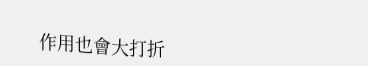作用也會大打折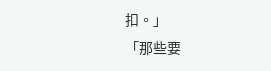扣。」
「那些要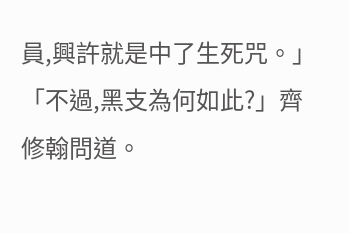員,興許就是中了生死咒。」
「不過,黑支為何如此?」齊修翰問道。